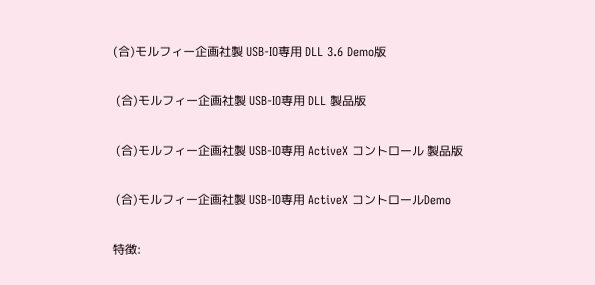(合)モルフィー企画社製 USB-IO専用 DLL 3.6 Demo版

 (合)モルフィー企画社製 USB-IO専用 DLL 製品版

 (合)モルフィー企画社製 USB-IO専用 ActiveX コントロール 製品版

 (合)モルフィー企画社製 USB-IO専用 ActiveX コントロールDemo

特徴: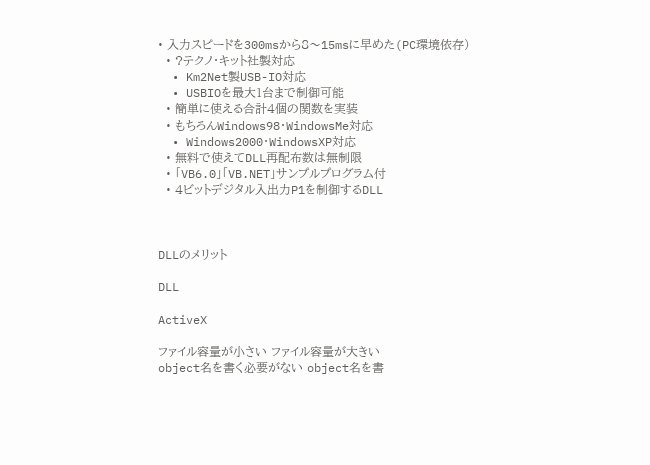• 入力スピードを300msから8〜15msに早めた(PC環境依存)
  • ?テクノ・キット社製対応
  • Km2Net製USB-IO対応
  • USBIOを最大1台まで制御可能
  • 簡単に使える合計4個の関数を実装
  • もちろんWindows98・WindowsMe対応
  • Windows2000・WindowsXP対応
  • 無料で使えてDLL再配布数は無制限
  • 「VB6.0」「VB.NET」サンプルプログラム付
  • 4ビットデジタル入出力P1を制御するDLL



DLLのメリット

DLL

ActiveX

ファイル容量が小さい ファイル容量が大きい
object名を書く必要がない object名を書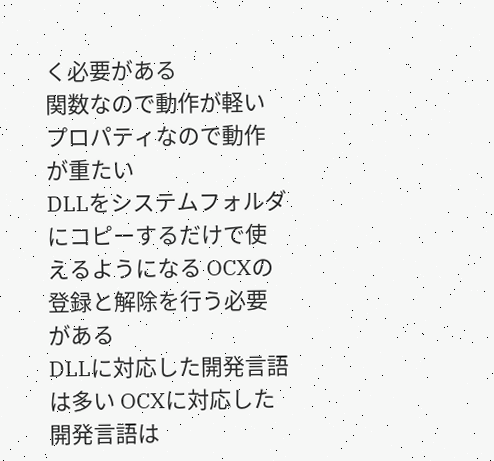く必要がある
関数なので動作が軽い プロパティなので動作が重たい
DLLをシステムフォルダにコピーするだけで使えるようになる OCXの登録と解除を行う必要がある
DLLに対応した開発言語は多い OCXに対応した開発言語は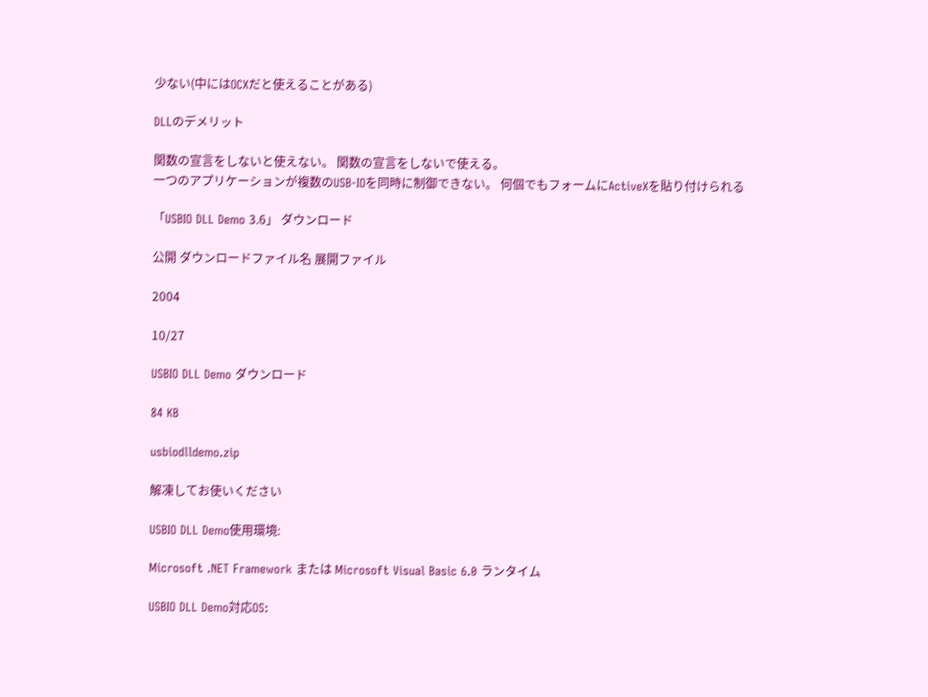少ない(中にはOCXだと使えることがある)

DLLのデメリット

関数の宣言をしないと使えない。 関数の宣言をしないで使える。
一つのアプリケーションが複数のUSB-IOを同時に制御できない。 何個でもフォームにActiveXを貼り付けられる

「USBIO DLL Demo 3.6」 ダウンロード

公開 ダウンロードファイル名 展開ファイル

2004

10/27

USBIO DLL Demo ダウンロード

84 KB

usbiodlldemo.zip

解凍してお使いください

USBIO DLL Demo使用環境:

Microsoft .NET Framework または Microsoft Visual Basic 6.0 ランタイム

USBIO DLL Demo対応OS: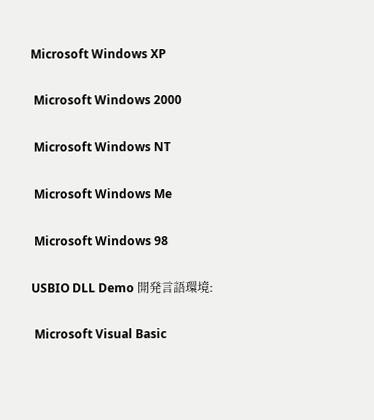Microsoft Windows XP

 Microsoft Windows 2000

 Microsoft Windows NT

 Microsoft Windows Me

 Microsoft Windows 98

USBIO DLL Demo 開発言語環境:

 Microsoft Visual Basic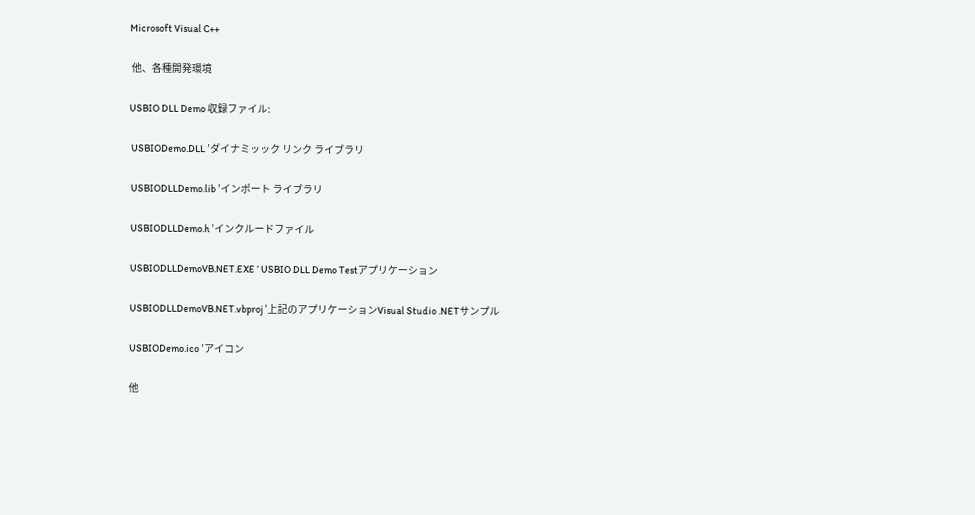Microsoft Visual C++

 他、各種開発環境

USBIO DLL Demo 収録ファイル:

 USBIODemo.DLL ’ダイナミッック リンク ライブラリ

 USBIODLLDemo.lib ’インポート ライブラリ

 USBIODLLDemo.h ’インクルードファイル

 USBIODLLDemoVB.NET.EXE ’ USBIO DLL Demo Testアプリケーション

 USBIODLLDemoVB.NET.vbproj ’上記のアプリケーションVisual Studio .NETサンプル

 USBIODemo.ico ’アイコン

 他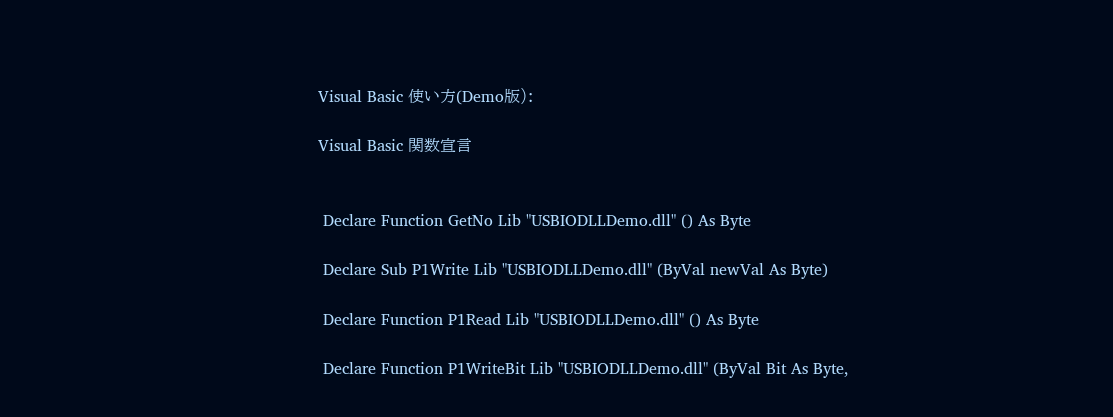Visual Basic 使い方(Demo版):

Visual Basic 関数宣言


 Declare Function GetNo Lib "USBIODLLDemo.dll" () As Byte

 Declare Sub P1Write Lib "USBIODLLDemo.dll" (ByVal newVal As Byte)

 Declare Function P1Read Lib "USBIODLLDemo.dll" () As Byte

 Declare Function P1WriteBit Lib "USBIODLLDemo.dll" (ByVal Bit As Byte,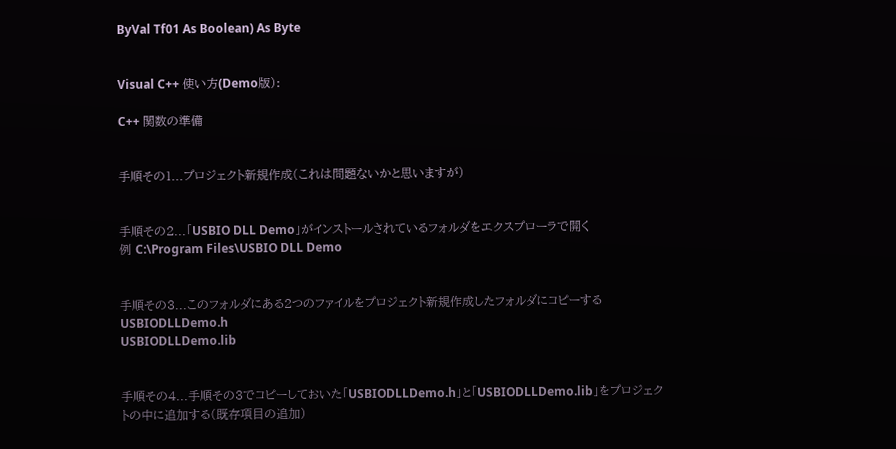ByVal Tf01 As Boolean) As Byte


Visual C++ 使い方(Demo版):

C++ 関数の準備


手順その1...プロジェクト新規作成(これは問題ないかと思いますが)


手順その2...「USBIO DLL Demo」がインストールされているフォルダをエクスプローラで開く
例 C:\Program Files\USBIO DLL Demo


手順その3...このフォルダにある2つのファイルをプロジェクト新規作成したフォルダにコピーする
USBIODLLDemo.h
USBIODLLDemo.lib


手順その4...手順その3でコピーしておいた「USBIODLLDemo.h」と「USBIODLLDemo.lib」をプロジェクトの中に追加する(既存項目の追加)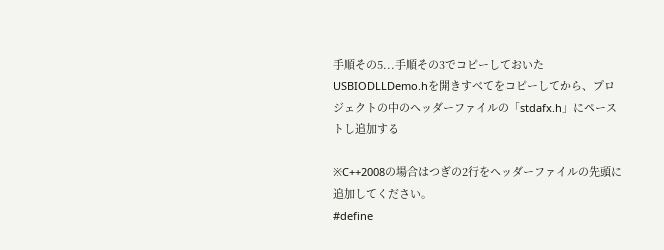手順その5...手順その3でコピーしておいたUSBIODLLDemo.hを開きすべてをコピーしてから、プロジェクトの中のヘッダーファイルの「stdafx.h」にペーストし追加する

※C++2008の場合はつぎの2行をヘッダーファイルの先頭に追加してください。
#define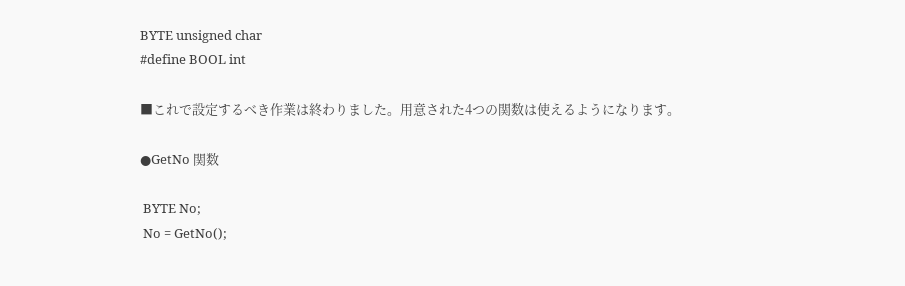BYTE unsigned char
#define BOOL int

■これで設定するべき作業は終わりました。用意された4つの関数は使えるようになります。

●GetNo 関数

 BYTE No;
 No = GetNo();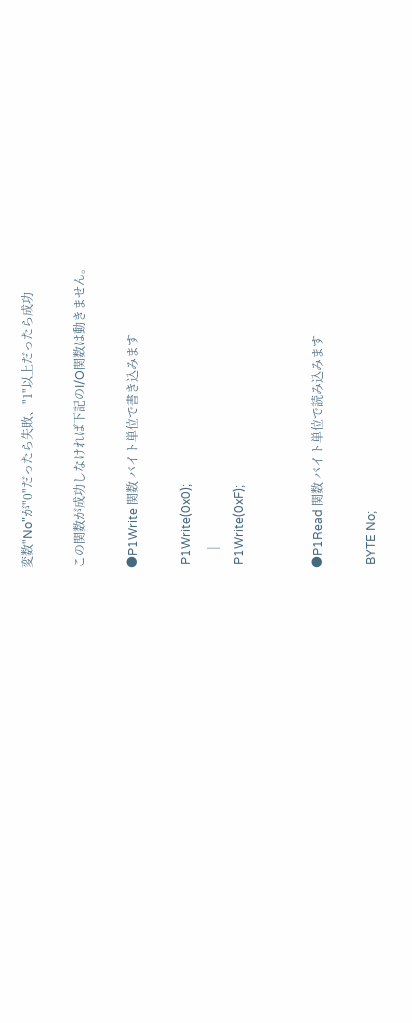変数"No"が"0"だったら失敗、"1"以上だったら成功

この関数が成功しなければ下記のI/O関数は動きません。

●P1Write 関数 バイト単位で書き込みます

 P1Write(0x0);
      |
 P1Write(0xF);


●P1Read 関数 バイト単位で読み込みます

 BYTE No;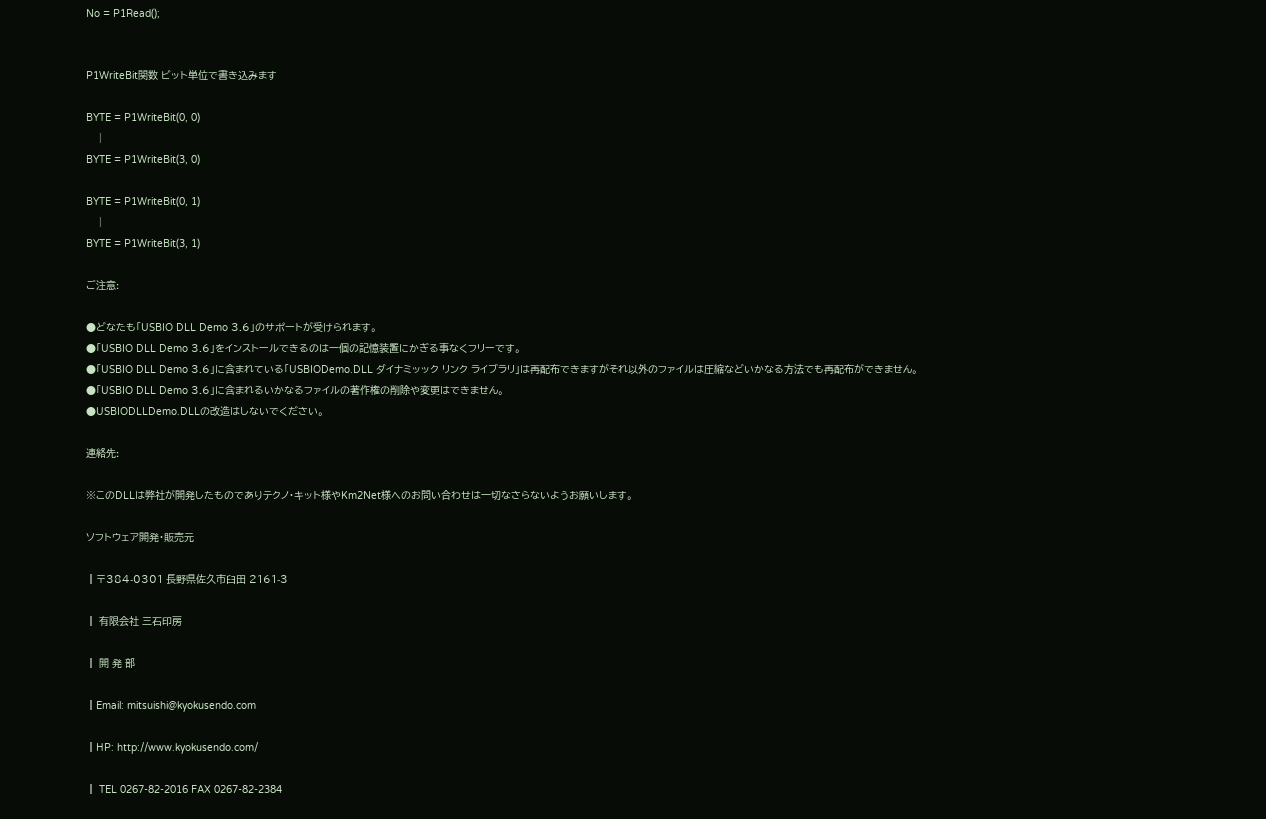No = P1Read();


P1WriteBit関数 ビット単位で書き込みます

BYTE = P1WriteBit(0, 0)
    |
BYTE = P1WriteBit(3, 0)

BYTE = P1WriteBit(0, 1)
    |
BYTE = P1WriteBit(3, 1)

ご注意:

●どなたも「USBIO DLL Demo 3.6」のサポートが受けられます。
●「USBIO DLL Demo 3.6」をインストールできるのは一個の記憶装置にかぎる事なくフリーです。
●「USBIO DLL Demo 3.6」に含まれている「USBIODemo.DLL ダイナミッック リンク ライブラリ」は再配布できますがそれ以外のファイルは圧縮などいかなる方法でも再配布ができません。
●「USBIO DLL Demo 3.6」に含まれるいかなるファイルの著作権の削除や変更はできません。
●USBIODLLDemo.DLLの改造はしないでください。

連絡先:

※このDLLは弊社が開発したものでありテクノ・キット様やKm2Net様へのお問い合わせは一切なさらないようお願いします。

ソフトウェア開発・販売元

┃〒384-0301 長野県佐久市臼田 2161-3

┃ 有限会社 三石印房

┃ 開 発 部

┃Email: mitsuishi@kyokusendo.com

┃HP: http://www.kyokusendo.com/

┃ TEL 0267-82-2016 FAX 0267-82-2384